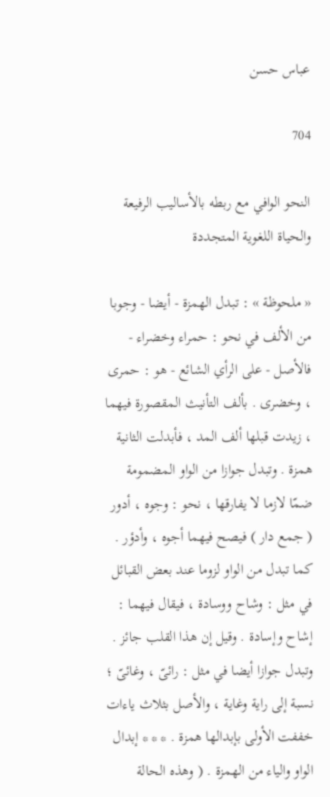عباس حسن

704

النحو الوافي مع ربطه بالأساليب الرفيعة والحياة اللغوية المتجددة

« ملحوظة » : تبدل الهمزة - أيضا - وجوبا من الألف في نحو : حمراء وخضراء - فالأصل - على الرأي الشائع - هو : حمرى ، وخضرى . بألف التأنيث المقصورة فيهما ، زيدت قبلها ألف المد ، فأبدلت الثانية همزة . وتبدل جوازا من الواو المضمومة ضمّا لازما لا يفارقها ، نحو : وجوه ، أدور ( جمع دار ) فيصح فيهما أجوه ، وأدؤر . كما تبدل من الواو لزوما عند بعض القبائل في مثل : وشاح ووسادة ، فيقال فيهما : إشاح وإسادة . وقيل إن هذا القلب جائز . وتبدل جوازا أيضا في مثل : رائىّ ، وغائىّ ؛ نسبة إلى راية وغاية ، والأصل بثلاث ياءات خففت الأولى بإبدالها همزة . * * * إبدال الواو والياء من الهمزة . ( وهذه الحالة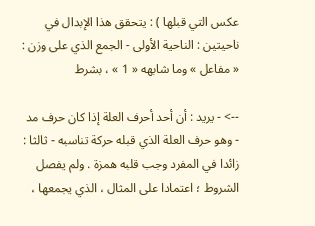عكس التي قبلها ) : يتحقق هذا الإبدال في ناحيتين : الناحية الأولى - الجمع الذي على وزن : « مفاعل » وما شابهه « 1 » ، بشرط

--> - يريد : أن أحد أحرف العلة إذا كان حرف مد - وهو حرف العلة الذي قبله حركة تناسبه - ثالثا : زائدا في المفرد وجب قلبه همزة . ولم يفصل الشروط ؛ اعتمادا على المثال ، الذي يجمعها ،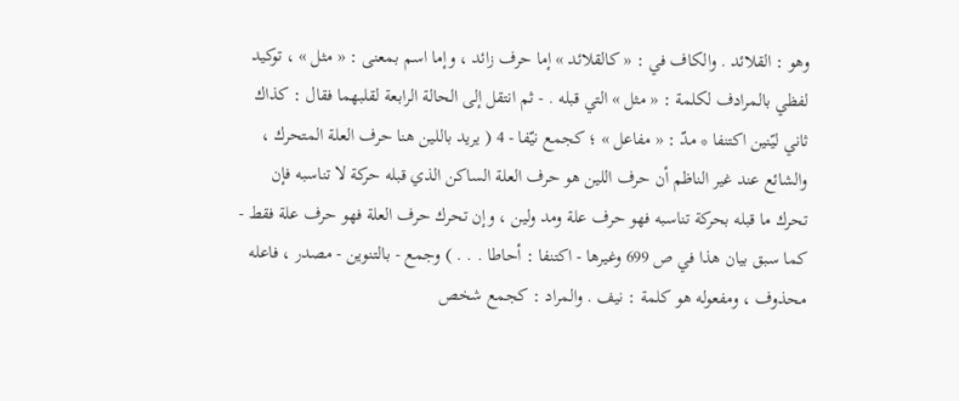وهو : القلائد . والكاف في : « كالقلائد » إما حرف زائد ، وإما اسم بمعنى : « مثل » ، توكيد لفظي بالمرادف لكلمة : « مثل » التي قبله . - ثم انتقل إلى الحالة الرابعة لقلبهما فقال : كذاك ثاني ليّنين اكتنفا * مدّ : « مفاعل » ؛ كجمع نيّفا - 4 ( يريد باللين هنا حرف العلة المتحرك ، والشائع عند غير الناظم أن حرف اللين هو حرف العلة الساكن الذي قبله حركة لا تناسبه فإن تحرك ما قبله بحركة تناسبه فهو حرف علة ومد ولين ، وإن تحرك حرف العلة فهو حرف علة فقط - كما سبق بيان هذا في ص 699 وغيرها - اكتنفا : أحاطا . . . ) وجمع - بالتنوين - مصدر ، فاعله محذوف ، ومفعوله هو كلمة : نيف . والمراد : كجمع شخص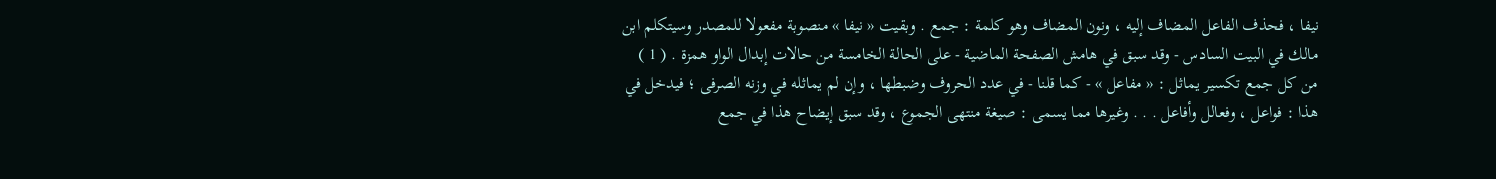نيفا ، فحذف الفاعل المضاف إليه ، ونون المضاف وهو كلمة : جمع . وبقيت « نيفا » منصوبة مفعولا للمصدر وسيتكلم ابن مالك في البيت السادس - وقد سبق في هامش الصفحة الماضية - على الحالة الخامسة من حالات إبدال الواو همزة . ( 1 ) من كل جمع تكسير يماثل : « مفاعل » - كما قلنا - في عدد الحروف وضبطها ، وإن لم يماثله في وزنه الصرفى ؛ فيدخل في هذا : فواعل ، وفعالل وأفاعل . . . وغيرها مما يسمى : صيغة منتهى الجموع ، وقد سبق إيضاح هذا في جمع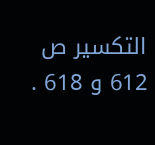التكسير ص 612 و 618 .